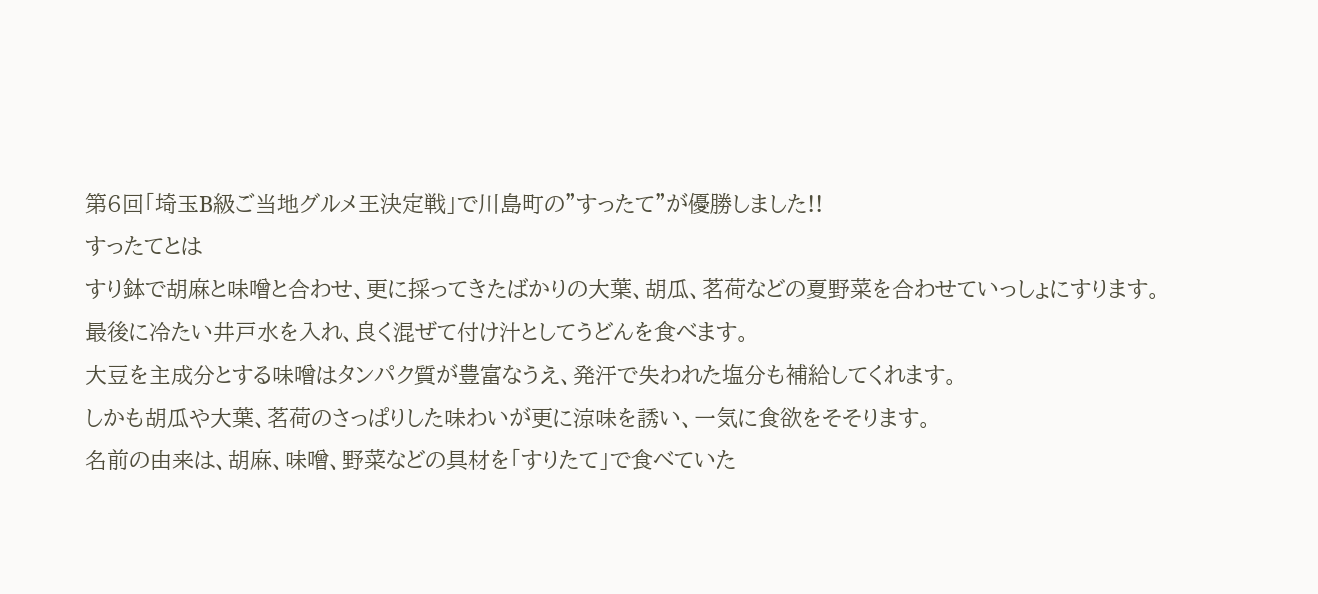第6回「埼玉B級ご当地グルメ王決定戦」で川島町の”すったて”が優勝しました!!
すったてとは
すり鉢で胡麻と味噌と合わせ、更に採ってきたばかりの大葉、胡瓜、茗荷などの夏野菜を合わせていっしょにすります。最後に冷たい井戸水を入れ、良く混ぜて付け汁としてうどんを食べます。
大豆を主成分とする味噌はタンパク質が豊富なうえ、発汗で失われた塩分も補給してくれます。
しかも胡瓜や大葉、茗荷のさっぱりした味わいが更に涼味を誘い、一気に食欲をそそります。
名前の由来は、胡麻、味噌、野菜などの具材を「すりたて」で食べていた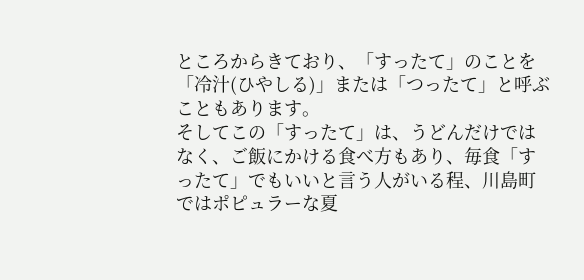ところからきており、「すったて」のことを「冷汁(ひやしる)」または「つったて」と呼ぶこともあります。
そしてこの「すったて」は、うどんだけではなく、ご飯にかける食べ方もあり、毎食「すったて」でもいいと言う人がいる程、川島町ではポピュラーな夏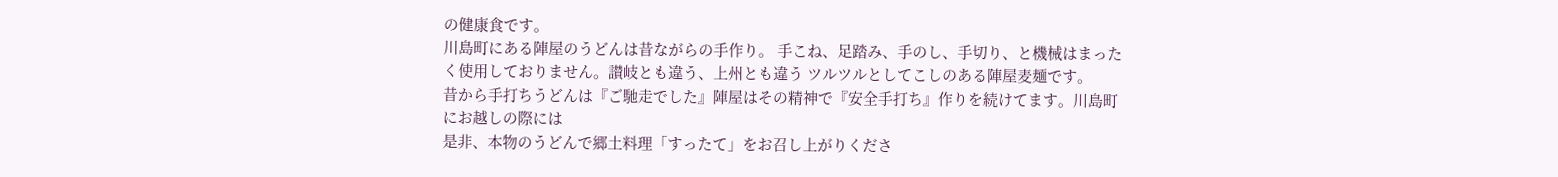の健康食です。
川島町にある陣屋のうどんは昔ながらの手作り。 手こね、足踏み、手のし、手切り、と機械はまったく使用しておりません。讃岐とも違う、上州とも違う ツルツルとしてこしのある陣屋麦麺です。
昔から手打ちうどんは『ご馳走でした』陣屋はその精神で『安全手打ち』作りを続けてます。川島町にお越しの際には
是非、本物のうどんで郷土料理「すったて」をお召し上がりくださ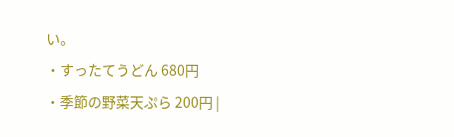い。
・すったてうどん 680円
・季節の野菜天ぷら 200円 |